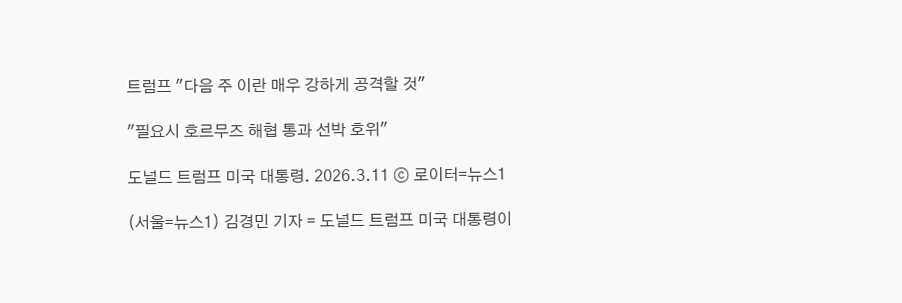트럼프 "다음 주 이란 매우 강하게 공격할 것"

"필요시 호르무즈 해협 통과 선박 호위"

도널드 트럼프 미국 대통령. 2026.3.11 ⓒ 로이터=뉴스1

(서울=뉴스1) 김경민 기자 = 도널드 트럼프 미국 대통령이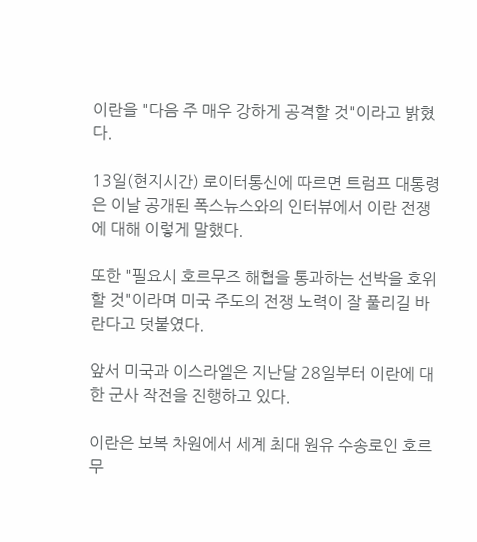이란을 "다음 주 매우 강하게 공격할 것"이라고 밝혔다.

13일(현지시간) 로이터통신에 따르면 트럼프 대통령은 이날 공개된 폭스뉴스와의 인터뷰에서 이란 전쟁에 대해 이렇게 말했다.

또한 "필요시 호르무즈 해협을 통과하는 선박을 호위할 것"이라며 미국 주도의 전쟁 노력이 잘 풀리길 바란다고 덧붙였다.

앞서 미국과 이스라엘은 지난달 28일부터 이란에 대한 군사 작전을 진행하고 있다.

이란은 보복 차원에서 세계 최대 원유 수송로인 호르무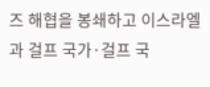즈 해협을 봉쇄하고 이스라엘과 걸프 국가·걸프 국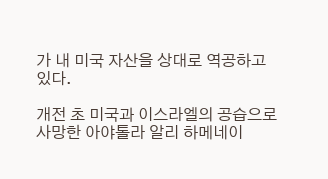가 내 미국 자산을 상대로 역공하고 있다.

개전 초 미국과 이스라엘의 공습으로 사망한 아야톨라 알리 하메네이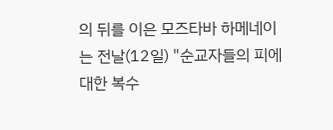의 뒤를 이은 모즈타바 하메네이는 전날(12일) "순교자들의 피에 대한 복수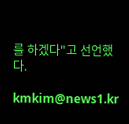를 하겠다"고 선언했다.

kmkim@news1.kr